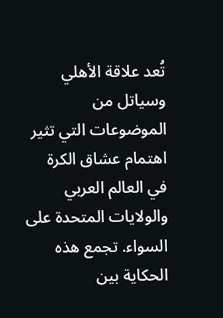تُعد علاقة الأهلي وسياتل من الموضوعات التي تثير اهتمام عشاق الكرة في العالم العربي والولايات المتحدة على السواء. تجمع هذه الحكاية بين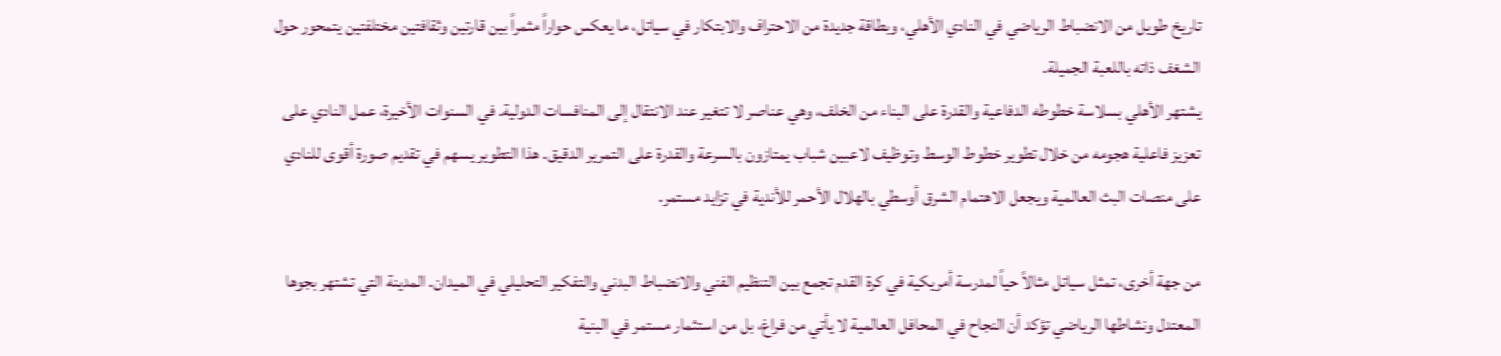تاريخ طويل من الانضباط الرياضي في النادي الأهلي، وبطاقة جديدة من الاحتراف والابتكار في سياتل، ما يعكس حواراً مثمراً بين قارتين وثقافتين مختلفتين يتمحور حول الشغف ذاته باللعبة الجميلة.
يشتهر الأهلي بسلاسة خطوطه الدفاعية والقدرة على البناء من الخلف، وهي عناصر لا تتغير عند الانتقال إلى المنافسات الدولية. في السنوات الأخيرة، عمل النادي على تعزيز فاعلية هجومه من خلال تطوير خطوط الوسط وتوظيف لاعبين شباب يمتازون بالسرعة والقدرة على التمرير الدقيق. هذا التطوير يسهم في تقديم صورة أقوى للنادي على منصات البث العالمية ويجعل الاهتمام الشرق أوسطي بالهلال الأحمر للأندية في تزايد مستمر.

من جهة أخرى، تمثل سياتل مثالاً حياً لمدرسة أمريكية في كرة القدم تجمع بين التنظيم الفني والانضباط البدني والتفكير التحليلي في الميدان. المدينة التي تشتهر بجوها المعتدل ونشاطها الرياضي تؤكد أن النجاح في المحافل العالمية لا يأتي من فراغ، بل من استثمار مستمر في البنية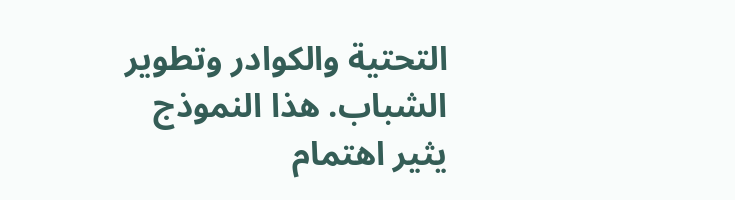التحتية والكوادر وتطوير الشباب. هذا النموذج يثير اهتمام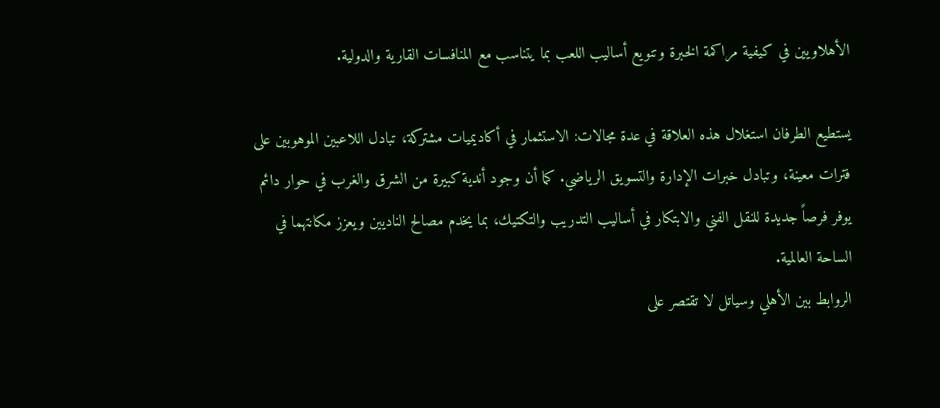الأهلاويين في كيفية مراكمة الخبرة وتنويع أساليب اللعب بما يتناسب مع المنافسات القارية والدولية.

يستطيع الطرفان استغلال هذه العلاقة في عدة مجالات: الاستثمار في أكاديميات مشتركة، تبادل اللاعبين الموهوبين على فترات معينة، وتبادل خبرات الإدارة والتسويق الرياضي. كما أن وجود أندية كبيرة من الشرق والغرب في حوار دائم يوفر فرصاً جديدة للنقل الفني والابتكار في أساليب التدريب والتكتيك، بما يخدم مصالح الناديين ويعزز مكانتهما في الساحة العالمية.
الروابط بين الأهلي وسياتل لا تقتصر على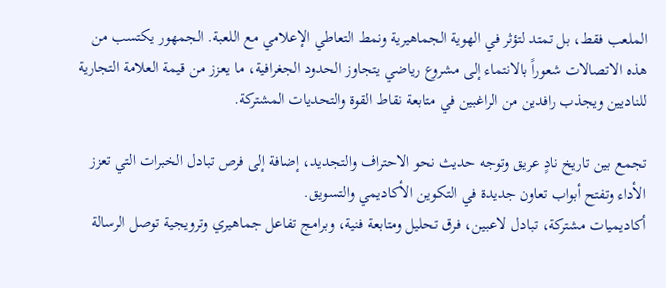الملعب فقط، بل تمتد لتؤثر في الهوية الجماهيرية ونمط التعاطي الإعلامي مع اللعبة. الجمهور يكتسب من هذه الاتصالات شعوراً بالانتماء إلى مشروع رياضي يتجاوز الحدود الجغرافية، ما يعزز من قيمة العلامة التجارية للناديين ويجذب رافدين من الراغبين في متابعة نقاط القوة والتحديات المشتركة.

تجمع بين تاريخ نادٍ عريق وتوجه حديث نحو الاحتراف والتجديد، إضافة إلى فرص تبادل الخبرات التي تعزز الأداء وتفتح أبواب تعاون جديدة في التكوين الأكاديمي والتسويق.
أكاديميات مشتركة، تبادل لاعبين، فرق تحليل ومتابعة فنية، وبرامج تفاعل جماهيري وترويجية توصل الرسالة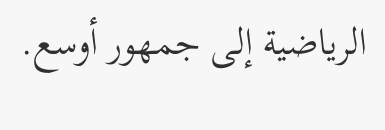الرياضية إلى جمهور أوسع.